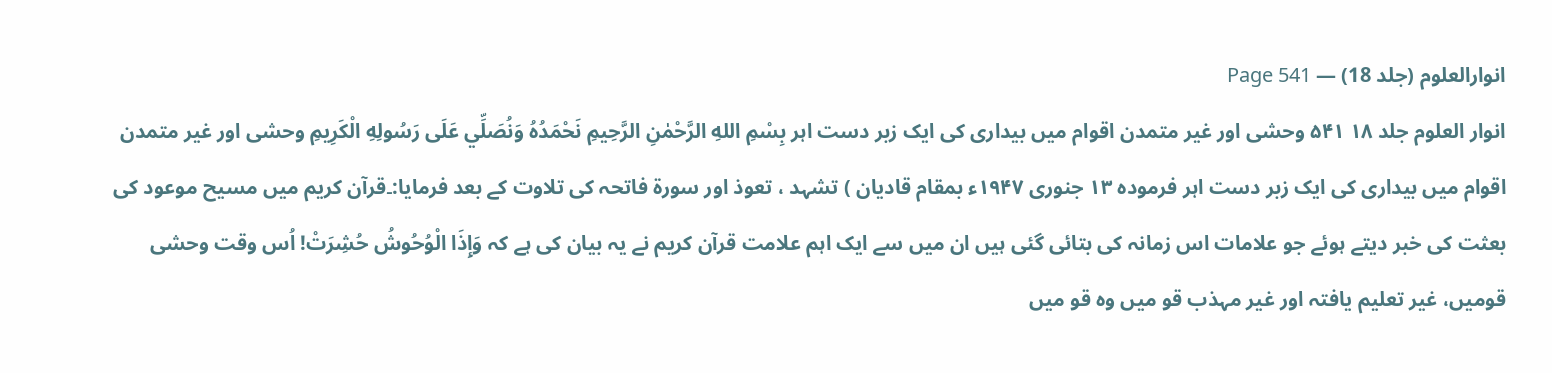انوارالعلوم (جلد 18) — Page 541
انوار العلوم جلد ۱۸ ۵۴۱ وحشی اور غیر متمدن اقوام میں بیداری کی ایک زبر دست اہر بِسْمِ اللهِ الرَّحْمٰنِ الرَّحِيمِ نَحْمَدُهُ وَنُصَلِّي عَلَى رَسُولِهِ الْكَرِيمِ وحشی اور غیر متمدن اقوام میں بیداری کی ایک زبر دست اہر فرموده ۱۳ جنوری ۱۹۴۷ء بمقام قادیان ) تشہد ، تعوذ اور سورۃ فاتحہ کی تلاوت کے بعد فرمایا:۔قرآن کریم میں مسیح موعود کی بعثت کی خبر دیتے ہوئے جو علامات اس زمانہ کی بتائی گئی ہیں ان میں سے ایک اہم علامت قرآن کریم نے یہ بیان کی ہے کہ وَإِذَا الْوُحُوشُ حُشِرَتْ! اُس وقت وحشی قومیں، غیر تعلیم یافتہ اور غیر مہذب قو میں وہ قو میں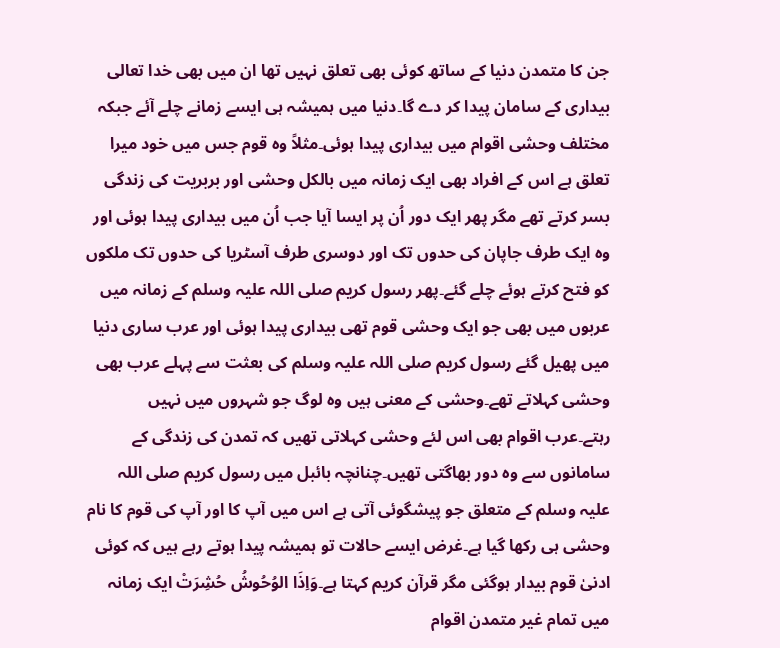جن کا متمدن دنیا کے ساتھ کوئی بھی تعلق نہیں تھا ان میں بھی خدا تعالی بیداری کے سامان پیدا کر دے گا۔دنیا میں ہمیشہ ہی ایسے زمانے چلے آئے جبکہ مختلف وحشی اقوام میں بیداری پیدا ہوئی۔مثلاً وہ قوم جس میں خود میرا تعلق ہے اس کے افراد بھی ایک زمانہ میں بالکل وحشی اور بربریت کی زندگی بسر کرتے تھے مگر پھر ایک دور اُن پر ایسا آیا جب اُن میں بیداری پیدا ہوئی اور وہ ایک طرف جاپان کی حدوں تک اور دوسری طرف آسٹریا کی حدوں تک ملکوں کو فتح کرتے ہوئے چلے گئے۔پھر رسول کریم صلی اللہ علیہ وسلم کے زمانہ میں عربوں میں بھی جو ایک وحشی قوم تھی بیداری پیدا ہوئی اور عرب ساری دنیا میں پھیل گئے رسول کریم صلی اللہ علیہ وسلم کی بعثت سے پہلے عرب بھی وحشی کہلاتے تھے۔وحشی کے معنی ہیں وہ لوگ جو شہروں میں نہیں رہتے۔عرب اقوام بھی اس لئے وحشی کہلاتی تھیں کہ تمدن کی زندگی کے سامانوں سے وہ دور بھاگتی تھیں۔چنانچہ بائبل میں رسول کریم صلی اللہ علیہ وسلم کے متعلق جو پیشگوئی آتی ہے اس میں آپ کا اور آپ کی قوم کا نام وحشی ہی رکھا گیا ہے۔غرض ایسے حالات تو ہمیشہ پیدا ہوتے رہے ہیں کہ کوئی ادنیٰ قوم بیدار ہوگئی مگر قرآن کریم کہتا ہے۔وَاِذَا الوُحُوشُ حُشِرَتْ ایک زمانہ میں تمام غیر متمدن اقوام